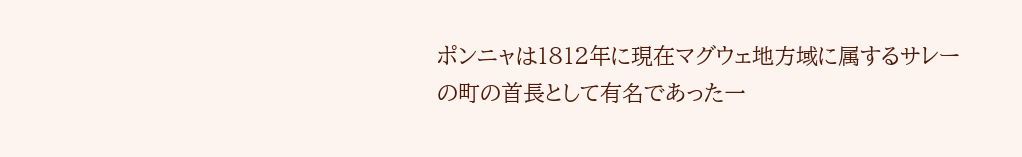ポンニャは1812年に現在マグウェ地方域に属するサレーの町の首長として有名であった一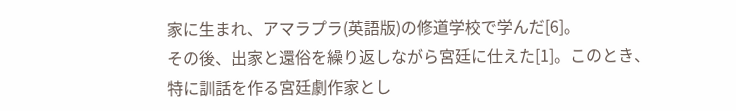家に生まれ、アマラプラ(英語版)の修道学校で学んだ[6]。
その後、出家と還俗を繰り返しながら宮廷に仕えた[1]。このとき、特に訓話を作る宮廷劇作家とし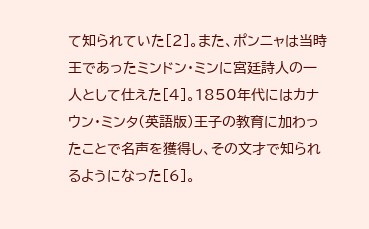て知られていた[2]。また、ポンニャは当時王であったミンドン・ミンに宮廷詩人の一人として仕えた[4]。1850年代にはカナウン・ミンタ(英語版)王子の教育に加わったことで名声を獲得し、その文才で知られるようになった[6]。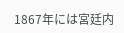1867年には宮廷内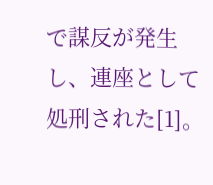で謀反が発生し、連座として処刑された[1]。